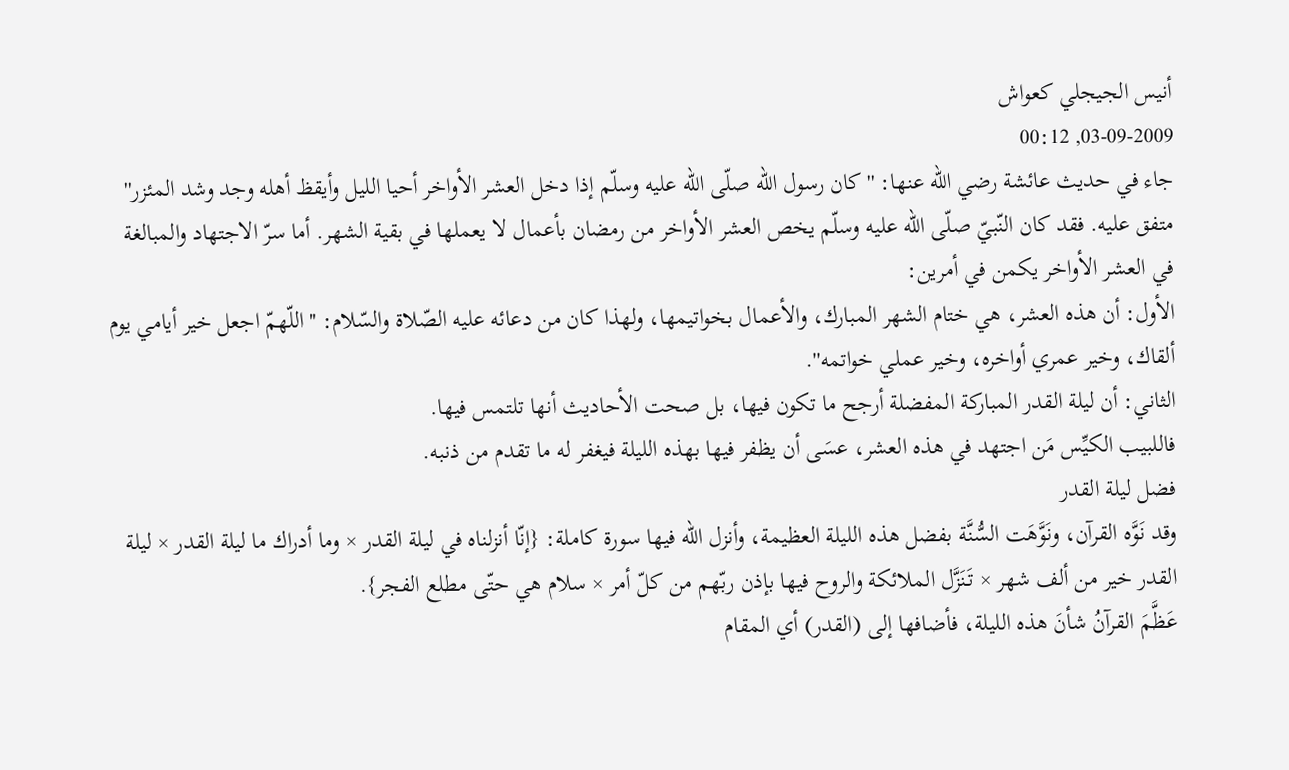أنيس الجيجلي كعواش
03-09-2009, 00:12
جاء في حديث عائشة رضي الله عنها: ''كان رسول الله صلّى الله عليه وسلّم إذا دخل العشر الأواخر أحيا الليل وأيقظ أهله وجد وشد المئزر'' متفق عليه. فقد كان النّبيّ صلّى الله عليه وسلّم يخص العشر الأواخر من رمضان بأعمال لا يعملها في بقية الشهر. أما سرّ الاجتهاد والمبالغة في العشر الأواخر يكمن في أمرين:
الأول: أن هذه العشر، هي ختام الشهر المبارك، والأعمال بخواتيمها، ولهذا كان من دعائه عليه الصّلاة والسّلام: ''اللّهمّ اجعل خير أيامي يوم ألقاك، وخير عمري أواخره، وخير عملي خواتمه''.
الثاني: أن ليلة القدر المباركة المفضلة أرجح ما تكون فيها، بل صحت الأحاديث أنها تلتمس فيها.
فاللبيب الكيِّس مَن اجتهد في هذه العشر، عسَى أن يظفر فيها بهذه الليلة فيغفر له ما تقدم من ذنبه.
فضل ليلة القدر
وقد نَوَّه القرآن، ونَوَّهَت السُّنَّة بفضل هذه الليلة العظيمة، وأنزل الله فيها سورة كاملة: {إنّا أنزلناه في ليلة القدر × وما أدراك ما ليلة القدر × ليلة القدر خير من ألف شهر × تَنَزَّل الملائكة والروح فيها بإذن ربّهم من كلّ أمر × سلام هي حتّى مطلع الفجر}.
عَظَّمَ القرآنُ شأنَ هذه الليلة، فأضافها إلى (القدر) أي المقام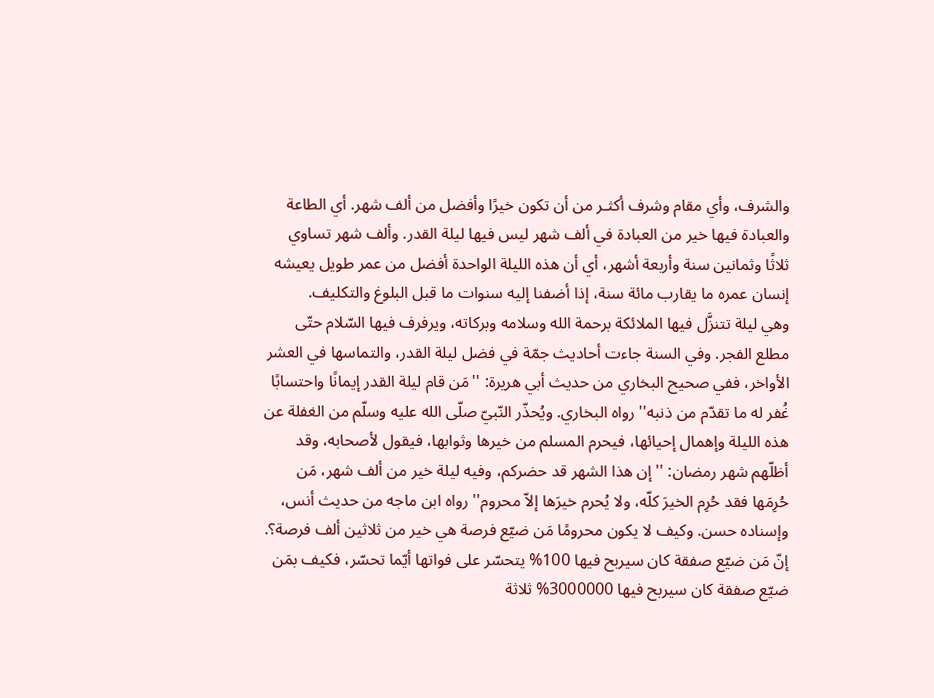والشرف، وأي مقام وشرف أكثـر من أن تكون خيرًا وأفضل من ألف شهر. أي الطاعة والعبادة فيها خير من العبادة في ألف شهر ليس فيها ليلة القدر. وألف شهر تساوي ثلاثًا وثمانين سنة وأربعة أشهر، أي أن هذه الليلة الواحدة أفضل من عمر طويل يعيشه إنسان عمره ما يقارب مائة سنة، إذا أضفنا إليه سنوات ما قبل البلوغ والتكليف.
وهي ليلة تتنزَّل فيها الملائكة برحمة الله وسلامه وبركاته، ويرفرف فيها السّلام حتّى مطلع الفجر. وفي السنة جاءت أحاديث جمّة في فضل ليلة القدر، والتماسها في العشر الأواخر، ففي صحيح البخاري من حديث أبي هريرة: ''مَن قام ليلة القدر إيمانًا واحتسابًا غُفر له ما تقدّم من ذنبه'' رواه البخاري. ويُحذّر النّبيّ صلّى الله عليه وسلّم من الغفلة عن هذه الليلة وإهمال إحيائها، فيحرم المسلم من خيرها وثوابها، فيقول لأصحابه، وقد أظلّهم شهر رمضان: ''إن هذا الشهر قد حضركم، وفيه ليلة خير من ألف شهر، مَن حُرِمَها فقد حُرِم الخيرَ كلّه، ولا يُحرم خيرَها إلاّ محروم'' رواه ابن ماجه من حديث أنس، وإسناده حسن. وكيف لا يكون محرومًا مَن ضيّع فرصة هي خير من ثلاثين ألف فرصة؟.
إنّ مَن ضيّع صفقة كان سيربح فيها 100% يتحسّر على فواتها أيّما تحسّر، فكيف بمَن ضيّع صفقة كان سيربح فيها 3000000% ثلاثة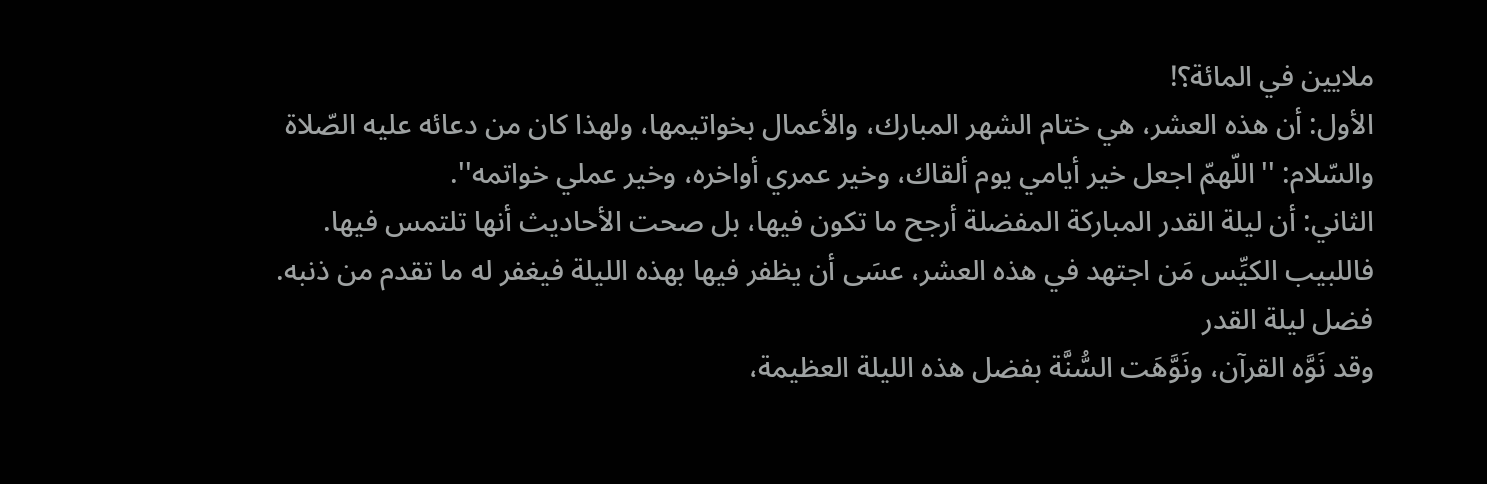ملايين في المائة؟!
الأول: أن هذه العشر، هي ختام الشهر المبارك، والأعمال بخواتيمها، ولهذا كان من دعائه عليه الصّلاة والسّلام: ''اللّهمّ اجعل خير أيامي يوم ألقاك، وخير عمري أواخره، وخير عملي خواتمه''.
الثاني: أن ليلة القدر المباركة المفضلة أرجح ما تكون فيها، بل صحت الأحاديث أنها تلتمس فيها.
فاللبيب الكيِّس مَن اجتهد في هذه العشر، عسَى أن يظفر فيها بهذه الليلة فيغفر له ما تقدم من ذنبه.
فضل ليلة القدر
وقد نَوَّه القرآن، ونَوَّهَت السُّنَّة بفضل هذه الليلة العظيمة،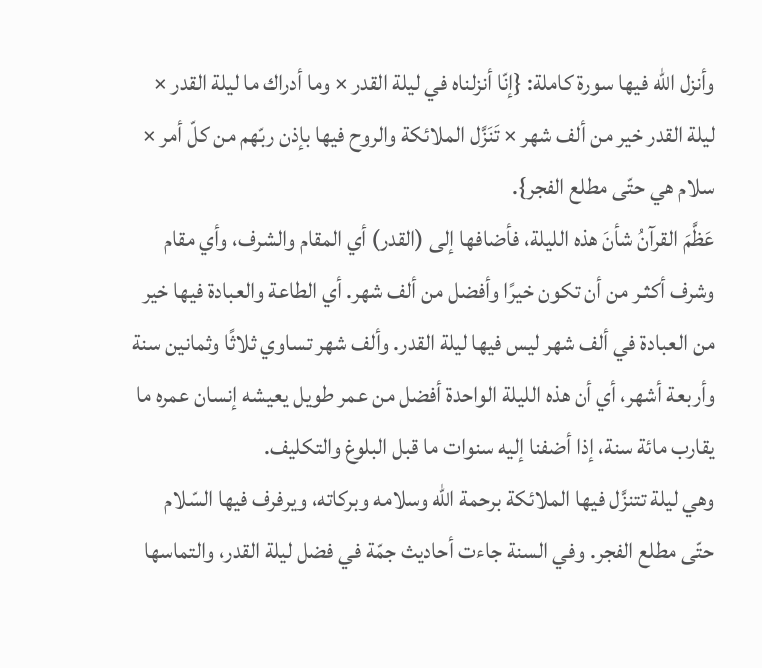وأنزل الله فيها سورة كاملة: {إنّا أنزلناه في ليلة القدر × وما أدراك ما ليلة القدر × ليلة القدر خير من ألف شهر × تَنَزَّل الملائكة والروح فيها بإذن ربّهم من كلّ أمر × سلام هي حتّى مطلع الفجر}.
عَظَّمَ القرآنُ شأنَ هذه الليلة، فأضافها إلى (القدر) أي المقام والشرف، وأي مقام وشرف أكثـر من أن تكون خيرًا وأفضل من ألف شهر. أي الطاعة والعبادة فيها خير من العبادة في ألف شهر ليس فيها ليلة القدر. وألف شهر تساوي ثلاثًا وثمانين سنة وأربعة أشهر، أي أن هذه الليلة الواحدة أفضل من عمر طويل يعيشه إنسان عمره ما يقارب مائة سنة، إذا أضفنا إليه سنوات ما قبل البلوغ والتكليف.
وهي ليلة تتنزَّل فيها الملائكة برحمة الله وسلامه وبركاته، ويرفرف فيها السّلام حتّى مطلع الفجر. وفي السنة جاءت أحاديث جمّة في فضل ليلة القدر، والتماسها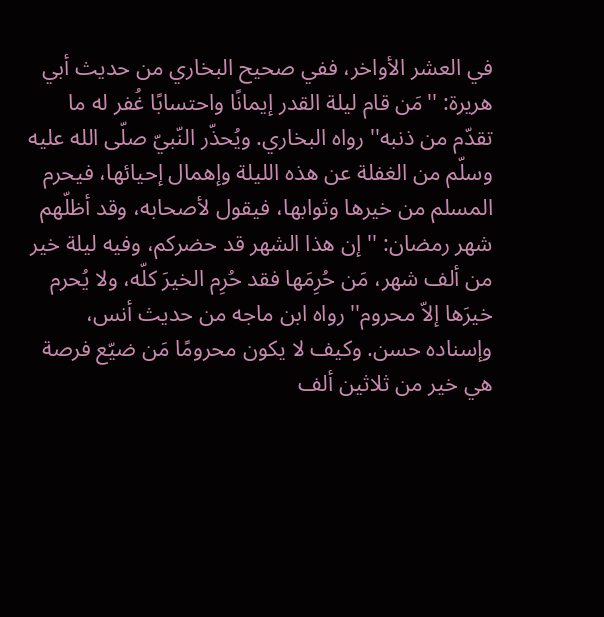في العشر الأواخر، ففي صحيح البخاري من حديث أبي هريرة: ''مَن قام ليلة القدر إيمانًا واحتسابًا غُفر له ما تقدّم من ذنبه'' رواه البخاري. ويُحذّر النّبيّ صلّى الله عليه وسلّم من الغفلة عن هذه الليلة وإهمال إحيائها، فيحرم المسلم من خيرها وثوابها، فيقول لأصحابه، وقد أظلّهم شهر رمضان: ''إن هذا الشهر قد حضركم، وفيه ليلة خير من ألف شهر، مَن حُرِمَها فقد حُرِم الخيرَ كلّه، ولا يُحرم خيرَها إلاّ محروم'' رواه ابن ماجه من حديث أنس، وإسناده حسن. وكيف لا يكون محرومًا مَن ضيّع فرصة هي خير من ثلاثين ألف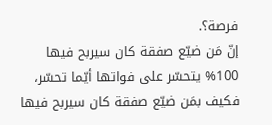فرصة؟.
إنّ مَن ضيّع صفقة كان سيربح فيها 100% يتحسّر على فواتها أيّما تحسّر، فكيف بمَن ضيّع صفقة كان سيربح فيها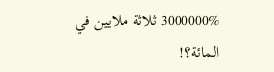3000000% ثلاثة ملايين في المائة؟!